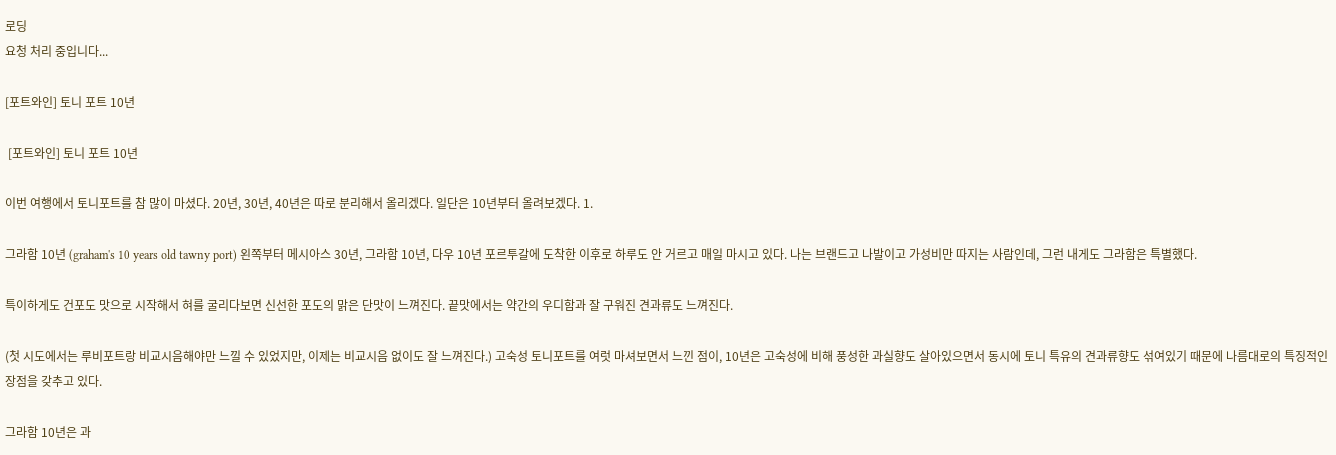로딩
요청 처리 중입니다...

[포트와인] 토니 포트 10년

 [포트와인] 토니 포트 10년

이번 여행에서 토니포트를 참 많이 마셨다. 20년, 30년, 40년은 따로 분리해서 올리겠다. 일단은 10년부터 올려보겠다. 1.

그라함 10년 (graham's 10 years old tawny port) 왼쪽부터 메시아스 30년, 그라함 10년, 다우 10년 포르투갈에 도착한 이후로 하루도 안 거르고 매일 마시고 있다. 나는 브랜드고 나발이고 가성비만 따지는 사람인데, 그런 내게도 그라함은 특별했다.

특이하게도 건포도 맛으로 시작해서 혀를 굴리다보면 신선한 포도의 맑은 단맛이 느껴진다. 끝맛에서는 약간의 우디함과 잘 구워진 견과류도 느껴진다.

(첫 시도에서는 루비포트랑 비교시음해야만 느낄 수 있었지만, 이제는 비교시음 없이도 잘 느껴진다.) 고숙성 토니포트를 여럿 마셔보면서 느낀 점이, 10년은 고숙성에 비해 풍성한 과실향도 살아있으면서 동시에 토니 특유의 견과류향도 섞여있기 때문에 나름대로의 특징적인 장점을 갖추고 있다.

그라함 10년은 과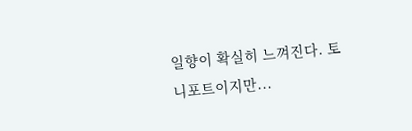일향이 확실히 느껴진다. 토니포트이지만...